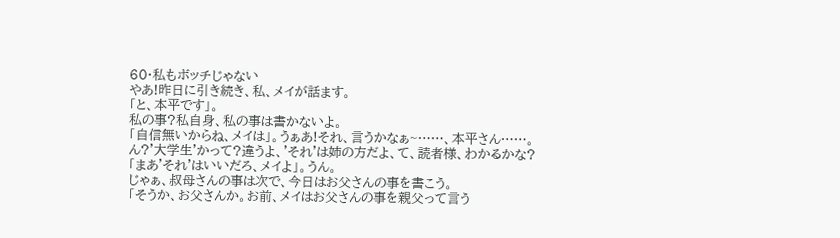60·私もボッチじゃない
やあ!昨日に引き続き、私、メイが話ます。
「と、本平です」。
私の事?私自身、私の事は書かないよ。
「自信無いからね、メイは」。うぁあ!それ、言うかなぁ~……、本平さん……。
ん?'大学生'かって?違うよ、'それ'は姉の方だよ、て、読者様、わかるかな?
「まあ'それ'はいいだろ、メイよ」。うん。
じゃぁ、叔母さんの事は次で、今日はお父さんの事を書こう。
「そうか、お父さんか。お前、メイはお父さんの事を親父って言う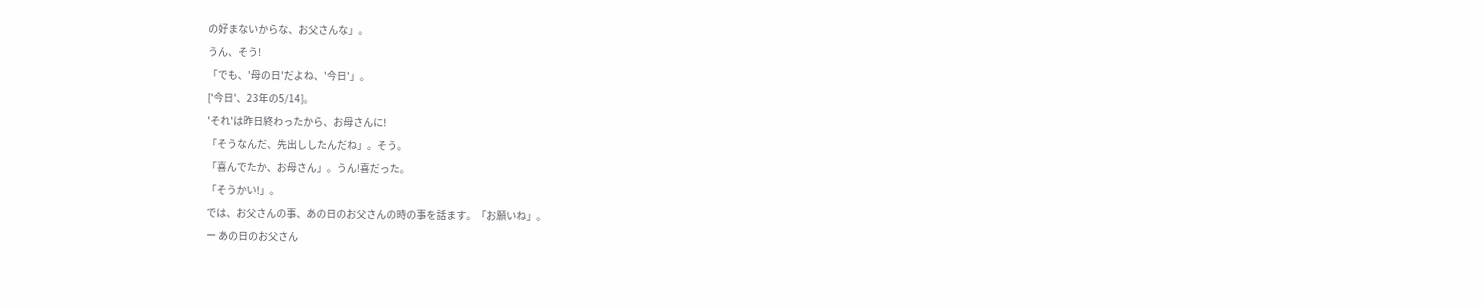の好まないからな、お父さんな」。
うん、そう!
「でも、'母の日'だよね、'今日'」。
['今日'、23年の5/14]。
'それ'は昨日終わったから、お母さんに!
「そうなんだ、先出ししたんだね」。そう。
「喜んでたか、お母さん」。うん!喜だった。
「そうかい!」。
では、お父さんの事、あの日のお父さんの時の事を話ます。「お願いね」。
ー あの日のお父さん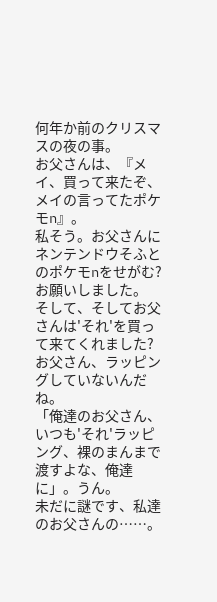何年か前のクリスマスの夜の事。
お父さんは、『メイ、買って来たぞ、メイの言ってたポケモn』。
私そう。お父さんにネンテンドウそふとのポケモnをせがむ?お願いしました。
そして、そしてお父さんは'それ'を買って来てくれました?
お父さん、ラッピングしていないんだね。
「俺達のお父さん、いつも'それ'ラッピング、裸のまんまで渡すよな、俺達に」。うん。
未だに謎です、私達のお父さんの……。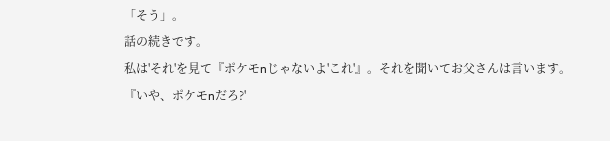「そう」。
話の続きです。
私は'それ'を見て『ポケモnじゃないよ'これ'』。それを聞いてお父さんは言います。
『いや、ポケモnだろ?'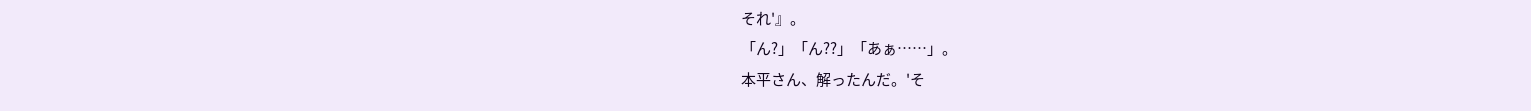それ'』。
「ん?」「ん??」「あぁ……」。
本平さん、解ったんだ。'そ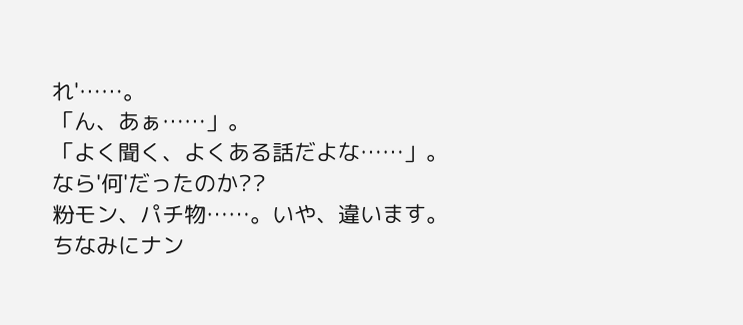れ'……。
「ん、あぁ……」。
「よく聞く、よくある話だよな……」。
なら'何'だったのか??
粉モン、パチ物……。いや、違います。
ちなみにナン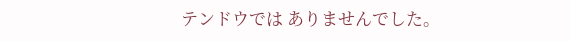テンドウでは ありませんでした。